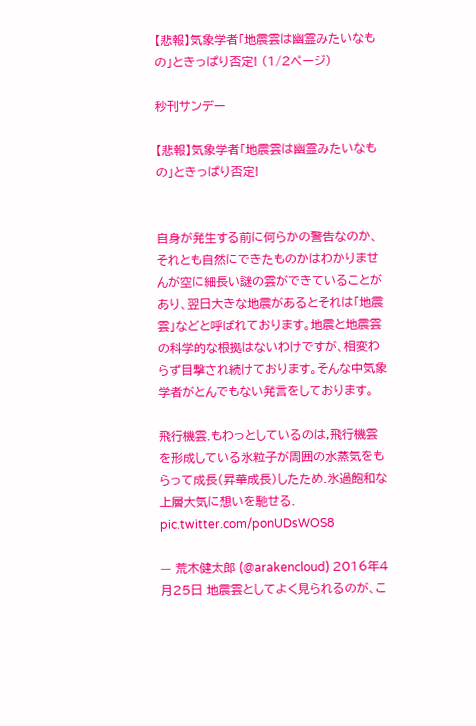【悲報】気象学者「地震雲は幽霊みたいなもの」ときっぱり否定! (1/2ページ)

秒刊サンデー

【悲報】気象学者「地震雲は幽霊みたいなもの」ときっぱり否定!


自身が発生する前に何らかの警告なのか、それとも自然にできたものかはわかりませんが空に細長い謎の雲ができていることがあり、翌日大きな地震があるとそれは「地震雲」などと呼ばれております。地震と地震雲の科学的な根拠はないわけですが、相変わらず目撃され続けております。そんな中気象学者がとんでもない発言をしております。

飛行機雲.もわっとしているのは,飛行機雲を形成している氷粒子が周囲の水蒸気をもらって成長(昇華成長)したため.氷過飽和な上層大気に想いを馳せる. pic.twitter.com/ponUDsWOS8

— 荒木健太郎 (@arakencloud) 2016年4月25日 地震雲としてよく見られるのが、こ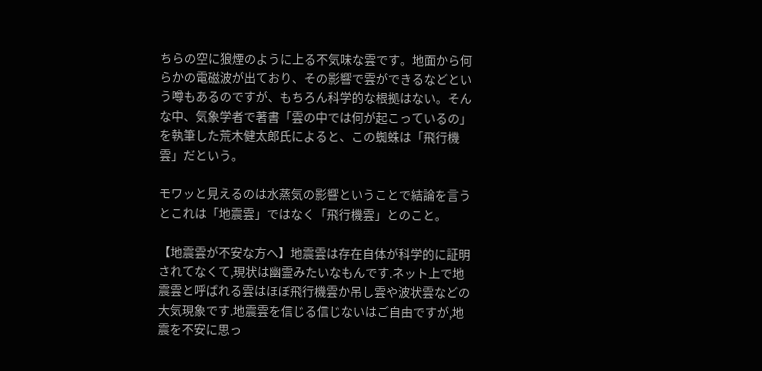ちらの空に狼煙のように上る不気味な雲です。地面から何らかの電磁波が出ており、その影響で雲ができるなどという噂もあるのですが、もちろん科学的な根拠はない。そんな中、気象学者で著書「雲の中では何が起こっているの」を執筆した荒木健太郎氏によると、この蜘蛛は「飛行機雲」だという。

モワッと見えるのは水蒸気の影響ということで結論を言うとこれは「地震雲」ではなく「飛行機雲」とのこと。

【地震雲が不安な方へ】地震雲は存在自体が科学的に証明されてなくて,現状は幽霊みたいなもんです.ネット上で地震雲と呼ばれる雲はほぼ飛行機雲か吊し雲や波状雲などの大気現象です.地震雲を信じる信じないはご自由ですが,地震を不安に思っ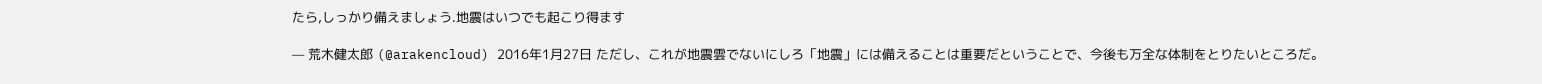たら,しっかり備えましょう.地震はいつでも起こり得ます

— 荒木健太郎 (@arakencloud) 2016年1月27日 ただし、これが地震雲でないにしろ「地震」には備えることは重要だということで、今後も万全な体制をとりたいところだ。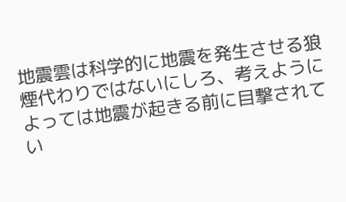地震雲は科学的に地震を発生させる狼煙代わりではないにしろ、考えようによっては地震が起きる前に目撃されてい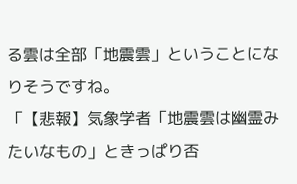る雲は全部「地震雲」ということになりそうですね。
「【悲報】気象学者「地震雲は幽霊みたいなもの」ときっぱり否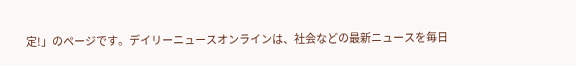定!」のページです。デイリーニュースオンラインは、社会などの最新ニュースを毎日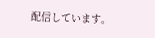配信しています。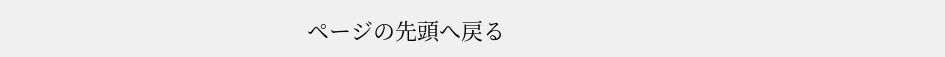ページの先頭へ戻る